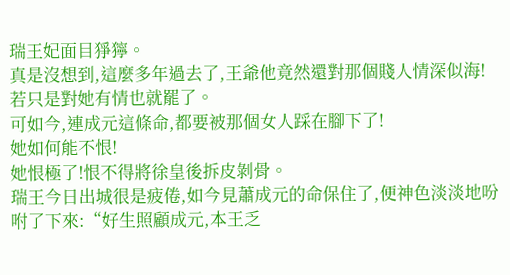瑞王妃面目猙獰。
真是沒想到,這麼多年過去了,王爺他竟然還對那個賤人情深似海!
若只是對她有情也就罷了。
可如今,連成元這條命,都要被那個女人踩在腳下了!
她如何能不恨!
她恨極了!恨不得將徐皇後拆皮剝骨。
瑞王今日出城很是疲倦,如今見蕭成元的命保住了,便神色淡淡地吩咐了下來:“好生照顧成元,本王乏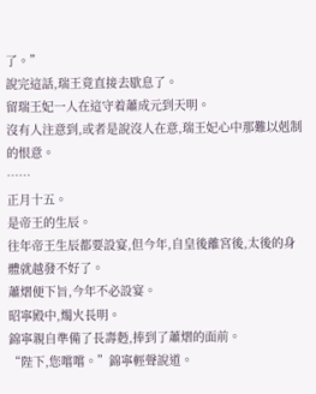了。”
說完這話,瑞王竟直接去歇息了。
留瑞王妃一人在這守着蕭成元到天明。
沒有人注意到,或者是說沒人在意,瑞王妃心中那難以剋制的恨意。
……
正月十五。
是帝王的生辰。
往年帝王生辰都要設宴,但今年,自皇後離宮後,太後的身體就越發不好了。
蕭熠便下旨,今年不必設宴。
昭寧殿中,燭火長明。
錦寧親自準備了長壽麪,捧到了蕭熠的面前。
“陛下,您嚐嚐。”錦寧輕聲說道。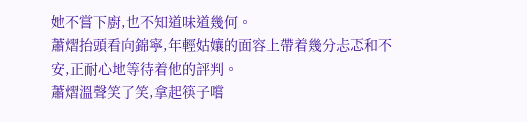她不嘗下廚,也不知道味道幾何。
蕭熠抬頭看向錦寧,年輕姑孃的面容上帶着幾分忐忑和不安,正耐心地等待着他的評判。
蕭熠溫聲笑了笑,拿起筷子嚐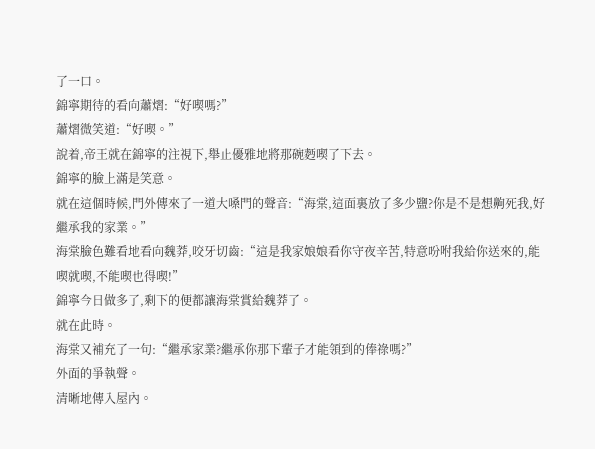了一口。
錦寧期待的看向蕭熠:“好喫嗎?”
蕭熠微笑道:“好喫。”
說着,帝王就在錦寧的注視下,舉止優雅地將那碗麪喫了下去。
錦寧的臉上滿是笑意。
就在這個時候,門外傳來了一道大嗓門的聲音:“海棠,這面裏放了多少鹽?你是不是想齁死我,好繼承我的家業。”
海棠臉色難看地看向魏莽,咬牙切齒:“這是我家娘娘看你守夜辛苦,特意吩咐我給你送來的,能喫就喫,不能喫也得喫!”
錦寧今日做多了,剩下的便都讓海棠賞給魏莽了。
就在此時。
海棠又補充了一句:“繼承家業?繼承你那下輩子才能領到的俸祿嗎?”
外面的爭執聲。
清晰地傳入屋內。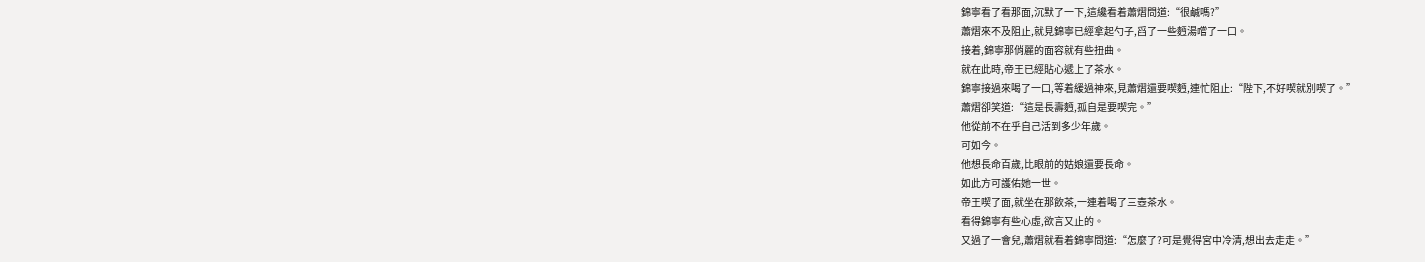錦寧看了看那面,沉默了一下,這纔看着蕭熠問道:“很鹹嗎?”
蕭熠來不及阻止,就見錦寧已經拿起勺子,舀了一些麪湯嚐了一口。
接着,錦寧那俏麗的面容就有些扭曲。
就在此時,帝王已經貼心遞上了茶水。
錦寧接過來喝了一口,等着緩過神來,見蕭熠還要喫麪,連忙阻止:“陛下,不好喫就別喫了。”
蕭熠卻笑道:“這是長壽麪,孤自是要喫完。”
他從前不在乎自己活到多少年歲。
可如今。
他想長命百歲,比眼前的姑娘還要長命。
如此方可護佑她一世。
帝王喫了面,就坐在那飲茶,一連着喝了三壺茶水。
看得錦寧有些心虛,欲言又止的。
又過了一會兒,蕭熠就看着錦寧問道:“怎麼了?可是覺得宮中冷清,想出去走走。”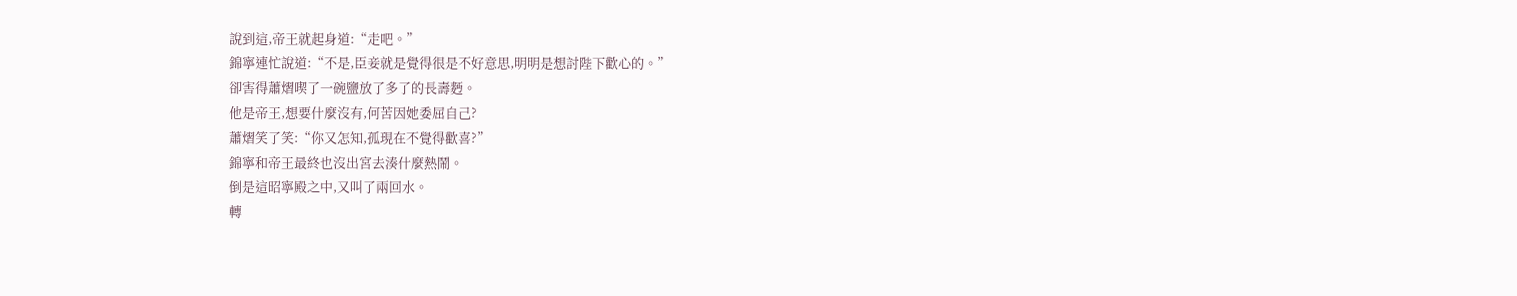說到這,帝王就起身道:“走吧。”
錦寧連忙說道:“不是,臣妾就是覺得很是不好意思,明明是想討陛下歡心的。”
卻害得蕭熠喫了一碗鹽放了多了的長壽麪。
他是帝王,想要什麼沒有,何苦因她委屈自己?
蕭熠笑了笑:“你又怎知,孤現在不覺得歡喜?”
錦寧和帝王最終也沒出宮去湊什麼熱鬧。
倒是這昭寧殿之中,又叫了兩回水。
轉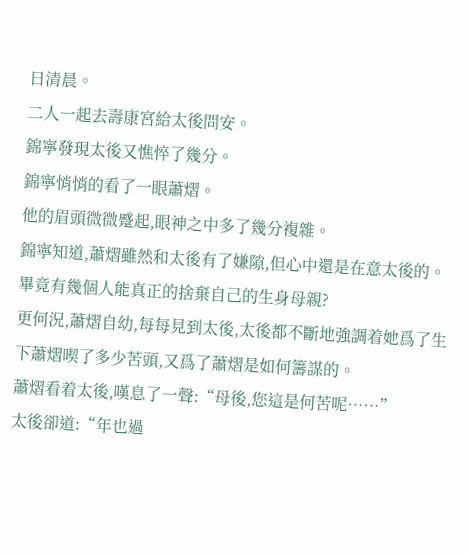日清晨。
二人一起去壽康宮給太後問安。
錦寧發現太後又憔悴了幾分。
錦寧悄悄的看了一眼蕭熠。
他的眉頭微微蹙起,眼神之中多了幾分複雜。
錦寧知道,蕭熠雖然和太後有了嫌隙,但心中還是在意太後的。
畢竟有幾個人能真正的捨棄自己的生身母親?
更何況,蕭熠自幼,每每見到太後,太後都不斷地強調着她爲了生下蕭熠喫了多少苦頭,又爲了蕭熠是如何籌謀的。
蕭熠看着太後,嘆息了一聲:“母後,您這是何苦呢……”
太後卻道:“年也過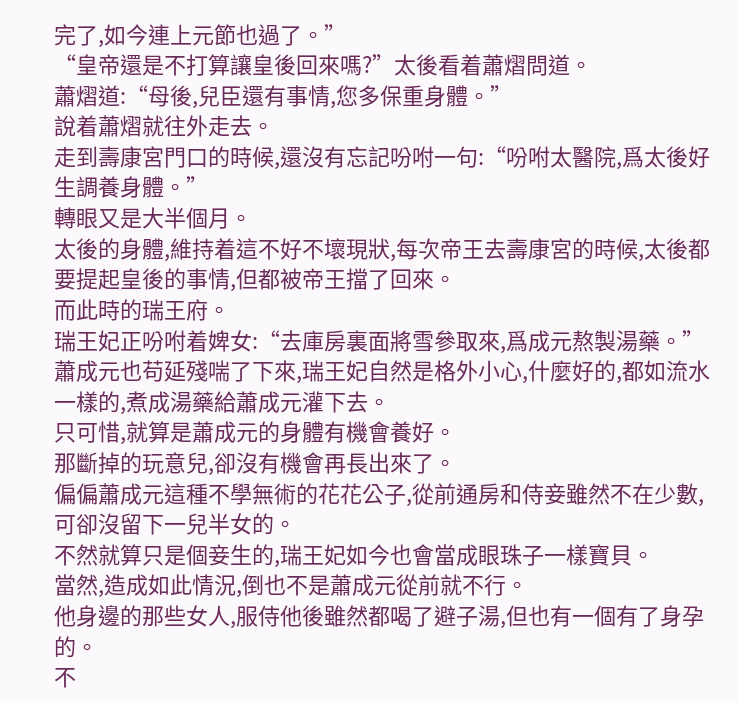完了,如今連上元節也過了。”
“皇帝還是不打算讓皇後回來嗎?”太後看着蕭熠問道。
蕭熠道:“母後,兒臣還有事情,您多保重身體。”
說着蕭熠就往外走去。
走到壽康宮門口的時候,還沒有忘記吩咐一句:“吩咐太醫院,爲太後好生調養身體。”
轉眼又是大半個月。
太後的身體,維持着這不好不壞現狀,每次帝王去壽康宮的時候,太後都要提起皇後的事情,但都被帝王擋了回來。
而此時的瑞王府。
瑞王妃正吩咐着婢女:“去庫房裏面將雪參取來,爲成元熬製湯藥。”
蕭成元也苟延殘喘了下來,瑞王妃自然是格外小心,什麼好的,都如流水一樣的,煮成湯藥給蕭成元灌下去。
只可惜,就算是蕭成元的身體有機會養好。
那斷掉的玩意兒,卻沒有機會再長出來了。
偏偏蕭成元這種不學無術的花花公子,從前通房和侍妾雖然不在少數,可卻沒留下一兒半女的。
不然就算只是個妾生的,瑞王妃如今也會當成眼珠子一樣寶貝。
當然,造成如此情況,倒也不是蕭成元從前就不行。
他身邊的那些女人,服侍他後雖然都喝了避子湯,但也有一個有了身孕的。
不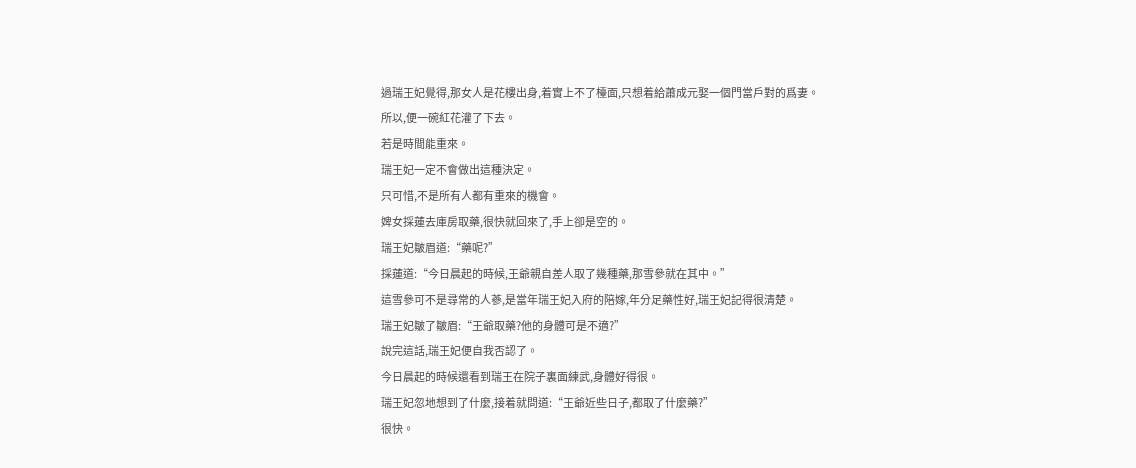過瑞王妃覺得,那女人是花樓出身,着實上不了檯面,只想着給蕭成元娶一個門當戶對的爲妻。
所以,便一碗紅花灌了下去。
若是時間能重來。
瑞王妃一定不會做出這種決定。
只可惜,不是所有人都有重來的機會。
婢女採蓮去庫房取藥,很快就回來了,手上卻是空的。
瑞王妃皺眉道:“藥呢?”
採蓮道:“今日晨起的時候,王爺親自差人取了幾種藥,那雪參就在其中。”
這雪參可不是尋常的人蔘,是當年瑞王妃入府的陪嫁,年分足藥性好,瑞王妃記得很清楚。
瑞王妃皺了皺眉:“王爺取藥?他的身體可是不適?”
說完這話,瑞王妃便自我否認了。
今日晨起的時候還看到瑞王在院子裏面練武,身體好得很。
瑞王妃忽地想到了什麼,接着就問道:“王爺近些日子,都取了什麼藥?”
很快。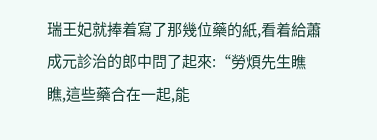瑞王妃就捧着寫了那幾位藥的紙,看着給蕭成元診治的郎中問了起來:“勞煩先生瞧瞧,這些藥合在一起,能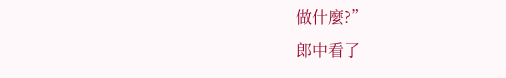做什麼?”
郎中看了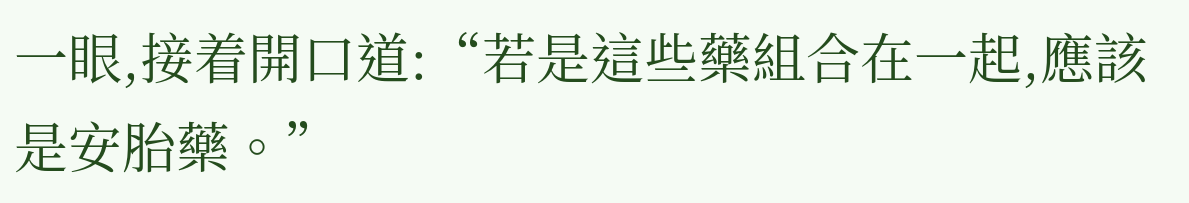一眼,接着開口道:“若是這些藥組合在一起,應該是安胎藥。”